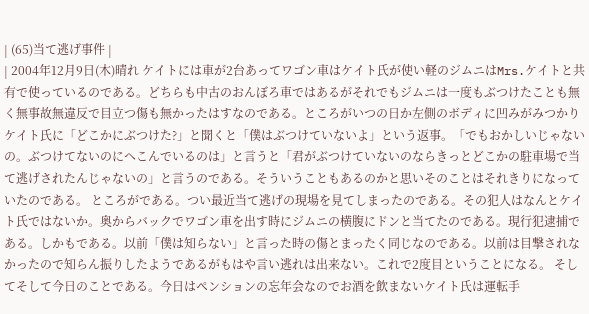| (65)当て逃げ事件 |
| 2004年12月9日(木)晴れ ケイトには車が2台あってワゴン車はケイト氏が使い軽のジムニはMrs.ケイトと共有で使っているのである。どちらも中古のおんぼろ車ではあるがそれでもジムニは一度もぶつけたことも無く無事故無違反で目立つ傷も無かったはすなのである。ところがいつの日か左側のボディに凹みがみつかりケイト氏に「どこかにぶつけた?」と聞くと「僕はぶつけていないよ」という返事。「でもおかしいじゃないの。ぶつけてないのにへこんでいるのは」と言うと「君がぶつけていないのならきっとどこかの駐車場で当て逃げされたんじゃないの」と言うのである。そういうこともあるのかと思いそのことはそれきりになっていたのである。 ところがである。つい最近当て逃げの現場を見てしまったのである。その犯人はなんとケイト氏ではないか。奥からバックでワゴン車を出す時にジムニの横腹にドンと当てたのである。現行犯逮捕である。しかもである。以前「僕は知らない」と言った時の傷とまったく同じなのである。以前は目撃されなかったので知らん振りしたようであるがもはや言い逃れは出来ない。これで2度目ということになる。 そしてそして今日のことである。今日はペンションの忘年会なのでお酒を飲まないケイト氏は運転手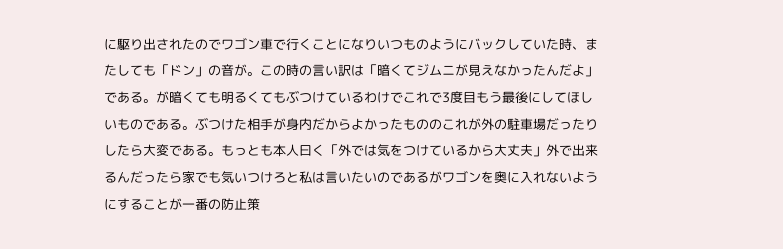に駆り出されたのでワゴン車で行くことになりいつものようにバックしていた時、またしても「ドン」の音が。この時の言い訳は「暗くてジムニが見えなかったんだよ」である。が暗くても明るくてもぶつけているわけでこれで3度目もう最後にしてほしいものである。ぶつけた相手が身内だからよかったもののこれが外の駐車場だったりしたら大変である。もっとも本人曰く「外では気をつけているから大丈夫」外で出来るんだったら家でも気いつけろと私は言いたいのであるがワゴンを奥に入れないようにすることが一番の防止策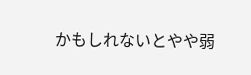かもしれないとやや弱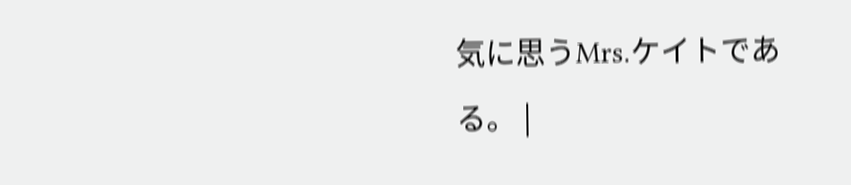気に思うMrs.ケイトである。 |